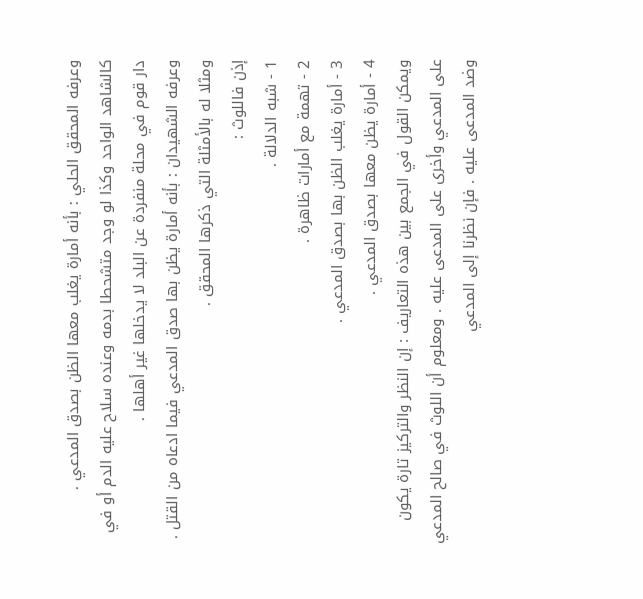وعرفه المحقق الحلي : بأنه أمارة يغلب معها الظن بصدق المدعي .
كالشاهد الواحد وكذا لو وجد متشحطا بدمه وعنده سلاح عليه الدم أو في دار قوم في محلة منفردة عن البلد لا يدخلها غير أهلها .
وعرفه الشهيدان : بأنه أمارة يظن بها صدق المدعي فيما ادعاه من القتل . ومثلا له بالأمثلة التي ذكرها المحقق .
إذن فاللوث :
1 - شبه الدلالة .
2 - تهمة مع أمارات ظاهرة .
3 - أمارة يغلب الظن بها بصدق المدعي .
4 - أمارة يظن معها بصدق المدعي .
ويمكن القول في الجمع بين هذه التعاريف : إن النظر والتركيز تارة يكون على المدعي وأخرى على المدعى عليه . ومعلوم أن اللوث في صالح المدعي وضد المدعى عليه . فإن نظرنا إلى المدعي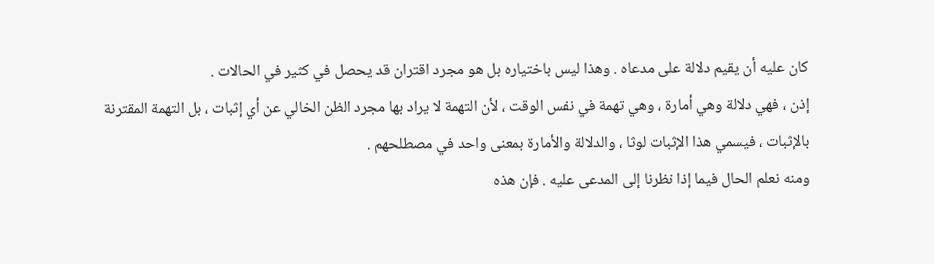كان عليه أن يقيم دلالة على مدعاه . وهذا ليس باختياره بل هو مجرد اقتران قد يحصل في كثير في الحالات .
إذن ، فهي دلالة وهي أمارة ، وهي تهمة في نفس الوقت ، لأن التهمة لا يراد بها مجرد الظن الخالي عن أي إثبات ، بل التهمة المقترنة بالإثبات ، فيسمي هذا الإثبات لوثا ، والدلالة والأمارة بمعنى واحد في مصطلحهم .
ومنه نعلم الحال فيما إذا نظرنا إلى المدعى عليه . فإن هذه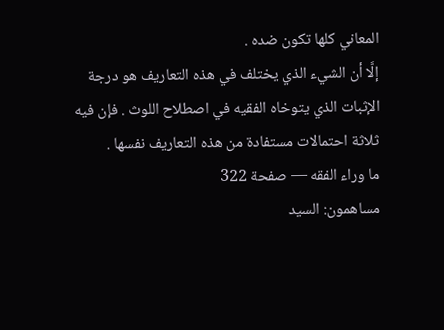المعاني كلها تكون ضده .
إلَّا أن الشيء الذي يختلف في هذه التعاريف هو درجة الإثبات الذي يتوخاه الفقيه في اصطلاح اللوث . فإن فيه ثلاثة احتمالات مستفادة من هذه التعاريف نفسها .
ما وراء الفقه — صفحة 322
مساهمون: السيد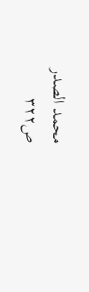محمد الصدر
ص٣٢٢